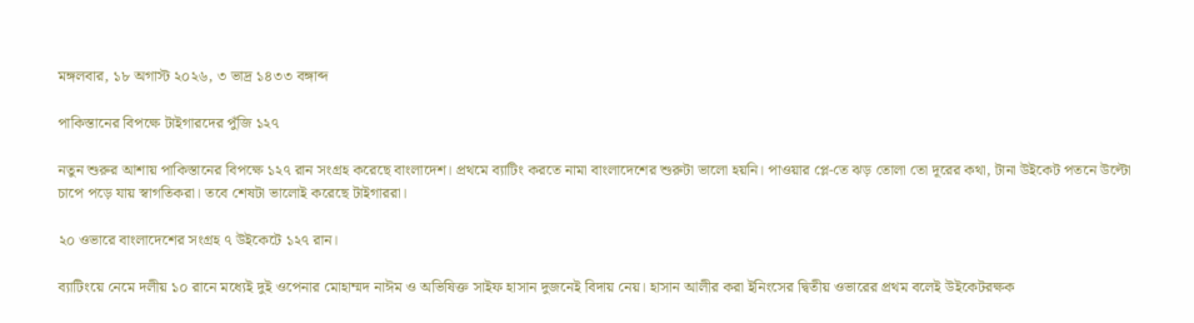মঙ্গলবার, ১৮ অগাস্ট ২০২৬, ৩ ভাদ্র ১৪৩৩ বঙ্গাব্দ

পাকিস্তানের বিপক্ষে টাইগারদের পুঁজি ১২৭

নতুন শুরুর আশায় পাকিস্তানের বিপক্ষে ১২৭ রান সংগ্রহ করেছে বাংলাদেশ। প্রথমে ব্যাটিং করতে নামা বাংলাদেশের শুরুটা ভালো হয়নি। পাওয়ার প্লে-তে ঝড় তোলা তো দূরের কথা, টানা উইকেট পতনে উল্টো চাপে পড়ে যায় স্বাগতিকরা। তবে শেষটা ভালোই করেছে টাইগাররা।

২০ ওভারে বাংলাদেশের সংগ্রহ ৭ উইকেটে ১২৭ রান।

ব্যাটিংয়ে নেমে দলীয় ১০ রানে মধ্যেই দুই ওপেনার মোহাম্মদ নাঈম ও অভিষিক্ত সাইফ হাসান দুজনেই বিদায় নেয়। হাসান আলীর করা ইনিংসের দ্বিতীয় ওভারের প্রথম বলেই উইকেটরক্ষক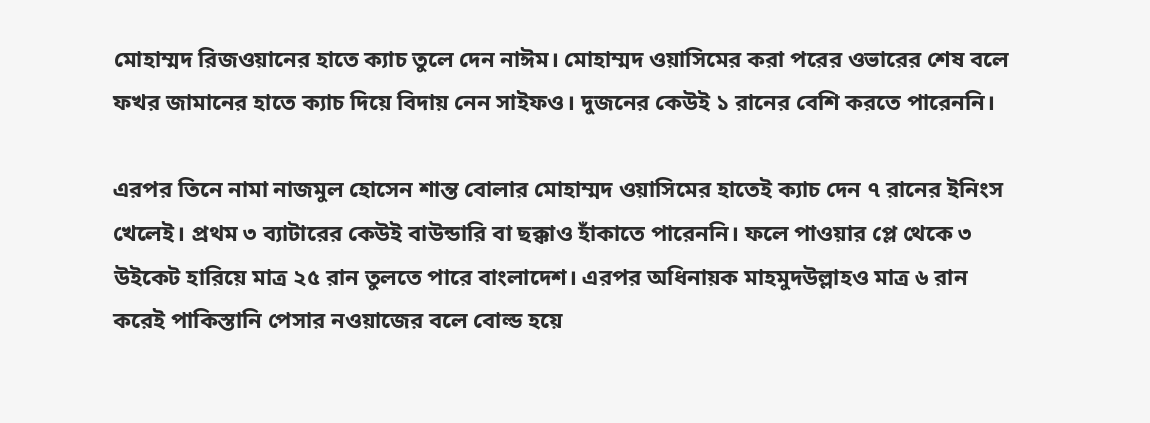মোহাম্মদ রিজওয়ানের হাতে ক্যাচ তুলে দেন নাঈম। মোহাম্মদ ওয়াসিমের করা পরের ওভারের শেষ বলে ফখর জামানের হাতে ক্যাচ দিয়ে বিদায় নেন সাইফও। দুজনের কেউই ১ রানের বেশি করতে পারেননি।

এরপর তিনে নামা নাজমুল হোসেন শান্ত বোলার মোহাম্মদ ওয়াসিমের হাতেই ক্যাচ দেন ৭ রানের ইনিংস খেলেই। প্রথম ৩ ব্যাটারের কেউই বাউন্ডারি বা ছক্কাও হাঁকাতে পারেননি। ফলে পাওয়ার প্লে থেকে ৩ উইকেট হারিয়ে মাত্র ২৫ রান তুলতে পারে বাংলাদেশ। এরপর অধিনায়ক মাহমুদউল্লাহও মাত্র ৬ রান করেই পাকিস্তানি পেসার নওয়াজের বলে বোল্ড হয়ে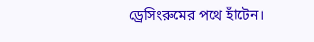ড্রেসিংরুমের পথে হাঁটেন।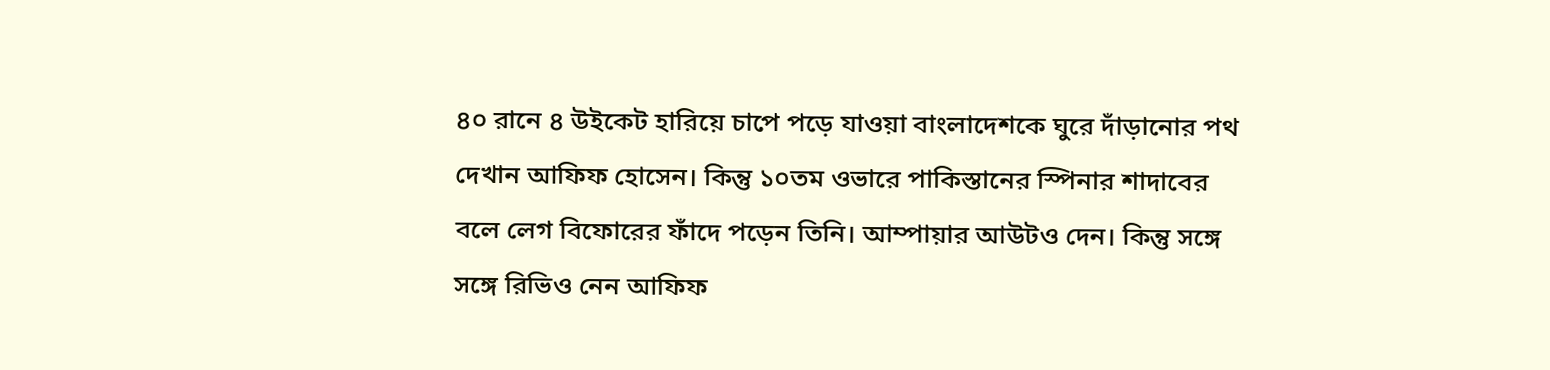৪০ রানে ৪ উইকেট হারিয়ে চাপে পড়ে যাওয়া বাংলাদেশকে ঘুরে দাঁড়ানোর পথ দেখান আফিফ হোসেন। কিন্তু ১০তম ওভারে পাকিস্তানের স্পিনার শাদাবের বলে লেগ বিফোরের ফাঁদে পড়েন তিনি। আম্পায়ার আউটও দেন। কিন্তু সঙ্গে সঙ্গে রিভিও নেন আফিফ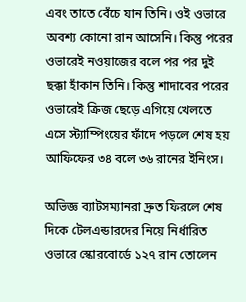এবং তাতে বেঁচে যান তিনি। ওই ওভারে অবশ্য কোনো রান আসেনি। কিন্তু পরের ওভারেই নওয়াজের বলে পর পর দুই ছক্কা হাঁকান তিনি। কিন্তু শাদাবের পরের ওভারেই ক্রিজ ছেড়ে এগিয়ে খেলতে এসে স্ট্যাম্পিংয়ের ফাঁদে পড়লে শেষ হয় আফিফের ৩৪ বলে ৩৬ রানের ইনিংস।

অভিজ্ঞ ব্যাটসম্যানরা দ্রুত ফিরলে শেষ দিকে টেলএন্ডারদের নিয়ে নির্ধারিত ওভারে স্কোরবোর্ডে ১২৭ রান তোলেন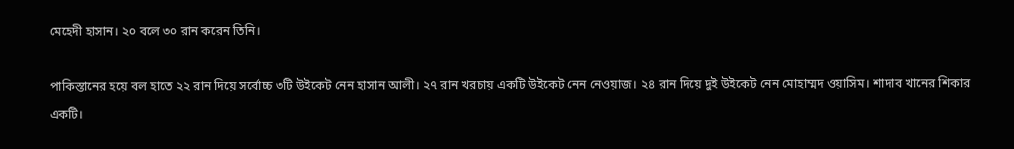মেহেদী হাসান। ২০ বলে ৩০ রান করেন তিনি।

পাকিস্তানের হয়ে বল হাতে ২২ রান দিয়ে সর্বোচ্চ ৩টি উইকেট নেন হাসান আলী। ২৭ রান খরচায় একটি উইকেট নেন নেওয়াজ। ২৪ রান দিয়ে দুই উইকেট নেন মোহাম্মদ ওয়াসিম। শাদাব খানের শিকার একটি।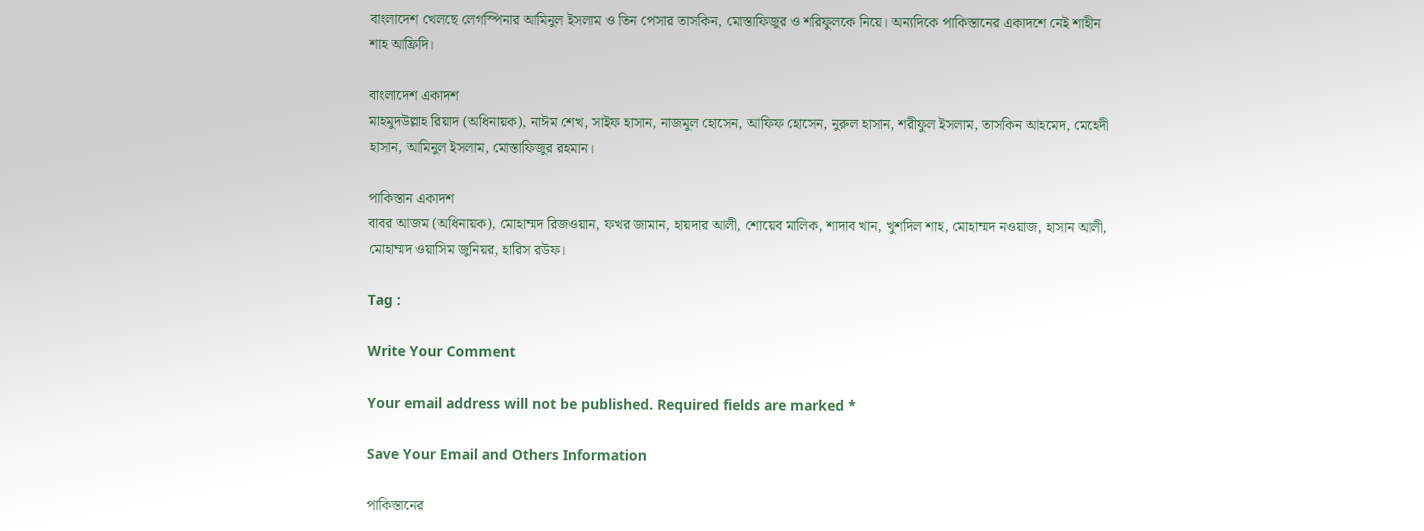বাংলাদেশ খেলছে লেগস্পিনার আমিনুল ইসলাম ও তিন পেসার তাসকিন, মোস্তাফিজুর ও শরিফুলকে নিয়ে। অন্যদিকে পাকিস্তানের একাদশে নেই শাহীন শাহ আফ্রিদি।

বাংলাদেশ একাদশ
মাহমুদউল্লাহ রিয়াদ (অধিনায়ক), নাঈম শেখ, সাইফ হাসান, নাজমুল হোসেন, আফিফ হোসেন, নুরুল হাসান, শরীফুল ইসলাম, তাসকিন আহমেদ, মেহেদী হাসান, আমিনুল ইসলাম, মোস্তাফিজুর রহমান।

পাকিস্তান একাদশ
বাবর আজম (অধিনায়ক), মোহাম্মদ রিজওয়ান, ফখর জামান, হায়দার আলী, শোয়েব মালিক, শাদাব খান, খুশদিল শাহ, মোহাম্মদ নওয়াজ, হাসান আলী, মোহাম্মদ ওয়াসিম জুনিয়র, হারিস রউফ।

Tag :

Write Your Comment

Your email address will not be published. Required fields are marked *

Save Your Email and Others Information

পাকিস্তানের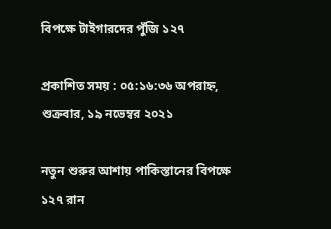বিপক্ষে টাইগারদের পুঁজি ১২৭

প্রকাশিত সময় : ০৫:১৬:৩৬ অপরাহ্ন, শুক্রবার, ১৯ নভেম্বর ২০২১

নতুন শুরুর আশায় পাকিস্তানের বিপক্ষে ১২৭ রান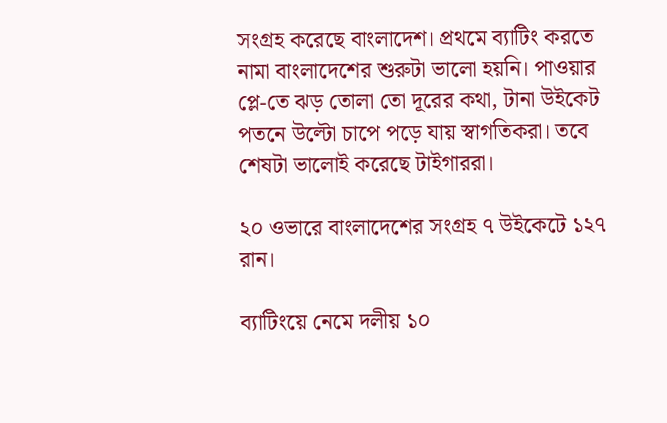সংগ্রহ করেছে বাংলাদেশ। প্রথমে ব্যাটিং করতে নামা বাংলাদেশের শুরুটা ভালো হয়নি। পাওয়ার প্লে-তে ঝড় তোলা তো দূরের কথা, টানা উইকেট পতনে উল্টো চাপে পড়ে যায় স্বাগতিকরা। তবে শেষটা ভালোই করেছে টাইগাররা।

২০ ওভারে বাংলাদেশের সংগ্রহ ৭ উইকেটে ১২৭ রান।

ব্যাটিংয়ে নেমে দলীয় ১০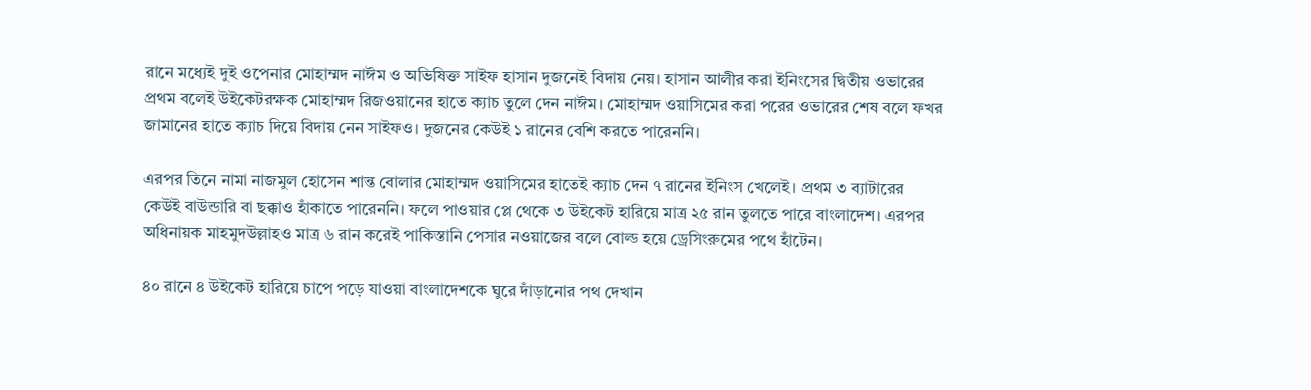রানে মধ্যেই দুই ওপেনার মোহাম্মদ নাঈম ও অভিষিক্ত সাইফ হাসান দুজনেই বিদায় নেয়। হাসান আলীর করা ইনিংসের দ্বিতীয় ওভারের প্রথম বলেই উইকেটরক্ষক মোহাম্মদ রিজওয়ানের হাতে ক্যাচ তুলে দেন নাঈম। মোহাম্মদ ওয়াসিমের করা পরের ওভারের শেষ বলে ফখর জামানের হাতে ক্যাচ দিয়ে বিদায় নেন সাইফও। দুজনের কেউই ১ রানের বেশি করতে পারেননি।

এরপর তিনে নামা নাজমুল হোসেন শান্ত বোলার মোহাম্মদ ওয়াসিমের হাতেই ক্যাচ দেন ৭ রানের ইনিংস খেলেই। প্রথম ৩ ব্যাটারের কেউই বাউন্ডারি বা ছক্কাও হাঁকাতে পারেননি। ফলে পাওয়ার প্লে থেকে ৩ উইকেট হারিয়ে মাত্র ২৫ রান তুলতে পারে বাংলাদেশ। এরপর অধিনায়ক মাহমুদউল্লাহও মাত্র ৬ রান করেই পাকিস্তানি পেসার নওয়াজের বলে বোল্ড হয়ে ড্রেসিংরুমের পথে হাঁটেন।

৪০ রানে ৪ উইকেট হারিয়ে চাপে পড়ে যাওয়া বাংলাদেশকে ঘুরে দাঁড়ানোর পথ দেখান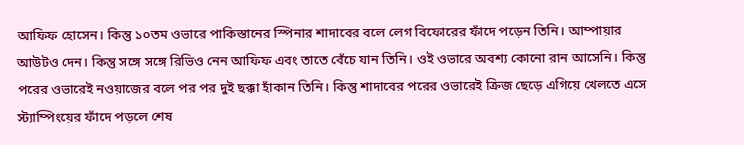আফিফ হোসেন। কিন্তু ১০তম ওভারে পাকিস্তানের স্পিনার শাদাবের বলে লেগ বিফোরের ফাঁদে পড়েন তিনি। আম্পায়ার আউটও দেন। কিন্তু সঙ্গে সঙ্গে রিভিও নেন আফিফ এবং তাতে বেঁচে যান তিনি। ওই ওভারে অবশ্য কোনো রান আসেনি। কিন্তু পরের ওভারেই নওয়াজের বলে পর পর দুই ছক্কা হাঁকান তিনি। কিন্তু শাদাবের পরের ওভারেই ক্রিজ ছেড়ে এগিয়ে খেলতে এসে স্ট্যাম্পিংয়ের ফাঁদে পড়লে শেষ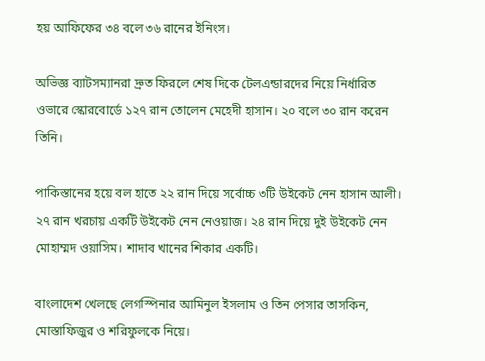হয় আফিফের ৩৪ বলে ৩৬ রানের ইনিংস।

অভিজ্ঞ ব্যাটসম্যানরা দ্রুত ফিরলে শেষ দিকে টেলএন্ডারদের নিয়ে নির্ধারিত ওভারে স্কোরবোর্ডে ১২৭ রান তোলেন মেহেদী হাসান। ২০ বলে ৩০ রান করেন তিনি।

পাকিস্তানের হয়ে বল হাতে ২২ রান দিয়ে সর্বোচ্চ ৩টি উইকেট নেন হাসান আলী। ২৭ রান খরচায় একটি উইকেট নেন নেওয়াজ। ২৪ রান দিয়ে দুই উইকেট নেন মোহাম্মদ ওয়াসিম। শাদাব খানের শিকার একটি।

বাংলাদেশ খেলছে লেগস্পিনার আমিনুল ইসলাম ও তিন পেসার তাসকিন, মোস্তাফিজুর ও শরিফুলকে নিয়ে।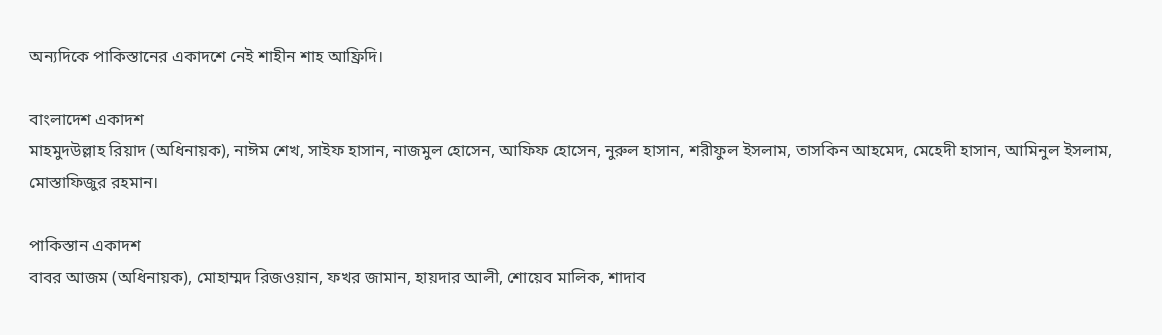অন্যদিকে পাকিস্তানের একাদশে নেই শাহীন শাহ আফ্রিদি।

বাংলাদেশ একাদশ
মাহমুদউল্লাহ রিয়াদ (অধিনায়ক), নাঈম শেখ, সাইফ হাসান, নাজমুল হোসেন, আফিফ হোসেন, নুরুল হাসান, শরীফুল ইসলাম, তাসকিন আহমেদ, মেহেদী হাসান, আমিনুল ইসলাম, মোস্তাফিজুর রহমান।

পাকিস্তান একাদশ
বাবর আজম (অধিনায়ক), মোহাম্মদ রিজওয়ান, ফখর জামান, হায়দার আলী, শোয়েব মালিক, শাদাব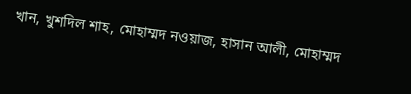খান, খুশদিল শাহ, মোহাম্মদ নওয়াজ, হাসান আলী, মোহাম্মদ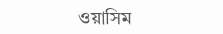ওয়াসিম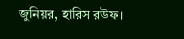জুনিয়র, হারিস রউফ।